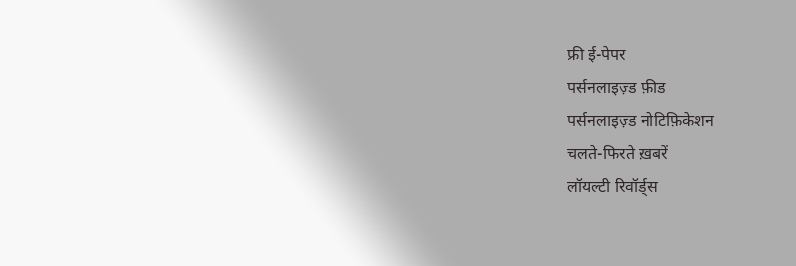फ्री ई-पेपर
पर्सनलाइज़्ड फ़ीड
पर्सनलाइज़्ड नोटिफ़िकेशन
चलते-फिरते ख़बरें
लॉयल्टी रिवॉर्ड्स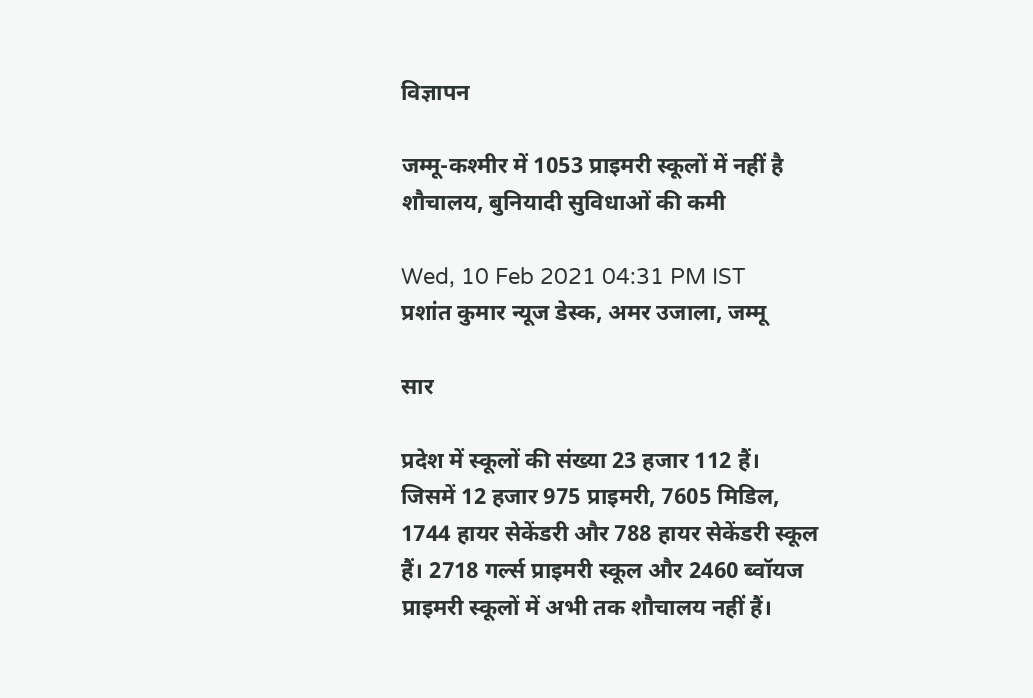विज्ञापन

जम्मू-कश्मीर में 1053 प्राइमरी स्कूलों में नहीं है शौचालय, बुनियादी सुविधाओं की कमी

Wed, 10 Feb 2021 04:31 PM IST
प्रशांत कुमार न्यूज डेस्क, अमर उजाला, जम्मू

सार

प्रदेश में स्कूलों की संख्या 23 हजार 112 हैं।  जिसमें 12 हजार 975 प्राइमरी, 7605 मिडिल, 1744 हायर सेकेंडरी और 788 हायर सेकेंडरी स्कूल हैं। 2718 गर्ल्स प्राइमरी स्कूल और 2460 ब्वॉयज प्राइमरी स्कूलों में अभी तक शौचालय नहीं हैं।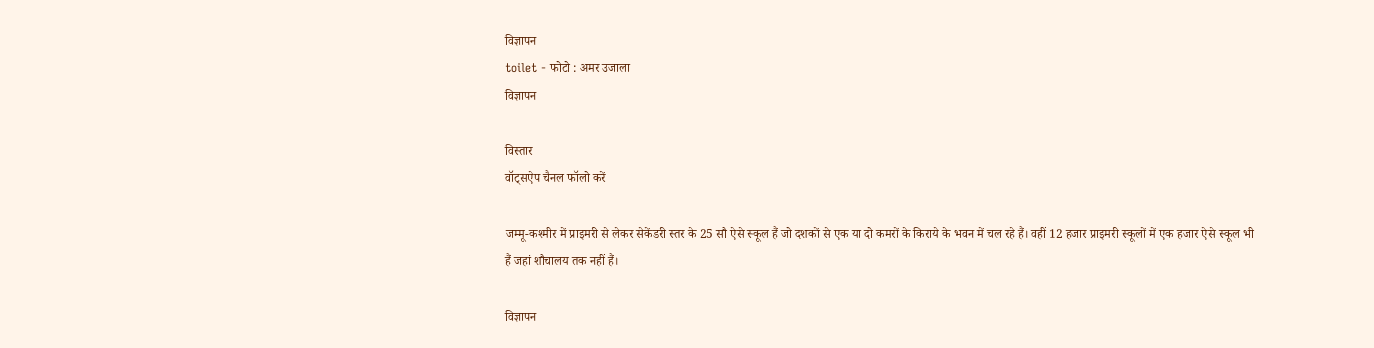विज्ञापन
toilet - फोटो : अमर उजाला
विज्ञापन

विस्तार
वॉट्सऐप चैनल फॉलो करें

जम्मू-कश्मीर में प्राइमरी से लेकर सेकेंडरी स्तर के 25 सौ ऐसे स्कूल हैं जो दशकों से एक या दो कमरों के किराये के भवन में चल रहे हैं। वहीं 12 हजार प्राइमरी स्कूलों में एक हजार ऐसे स्कूल भी हैं जहां शौचालय तक नहीं हैं।

विज्ञापन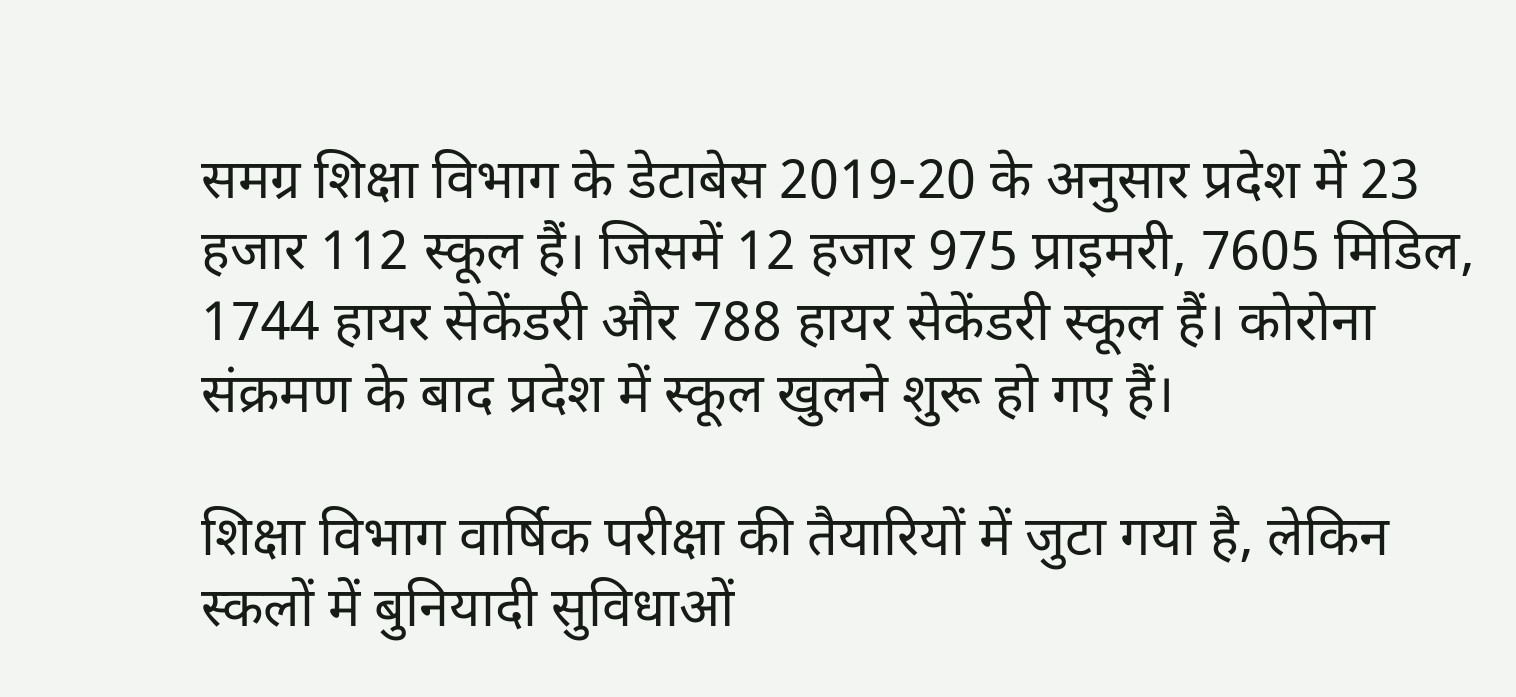समग्र शिक्षा विभाग के डेटाबेस 2019-20 के अनुसार प्रदेश में 23 हजार 112 स्कूल हैं। जिसमें 12 हजार 975 प्राइमरी, 7605 मिडिल, 1744 हायर सेकेंडरी और 788 हायर सेकेंडरी स्कूल हैं। कोरोना संक्रमण के बाद प्रदेश में स्कूल खुलने शुरू हो गए हैं।

शिक्षा विभाग वार्षिक परीक्षा की तैयारियों में जुटा गया है, लेकिन स्कलों में बुनियादी सुविधाओं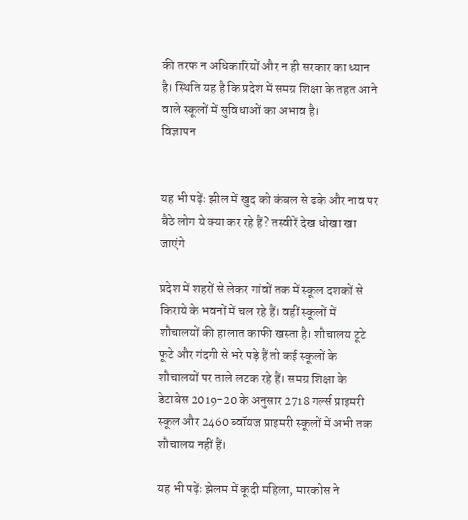की तरफ न अधिकारियों और न ही सरकार का ध्यान है। स्थिति यह है कि प्रदेश में समग्र शिक्षा के तहत आने वाले स्कूलों में सुविधाओं का अभाव है।
विज्ञापन


यह भी पढ़ेंः झील में खुद को कंबल से ढके और नाव पर बैठे लोग ये क्या कर रहे हैं? तस्वीरें देख धोखा खा जाएंगे

प्रदेश में शहरों से लेकर गांवों तक में स्कूल दशकों से किराये के भवनों में चल रहे हैं। वहीं स्कूलों में शौचालयों की हालात काफी खस्ता है। शौचालय टूटे फूटे और गंदगी से भरे पड़े हैं तो कई स्कूलों के शौचालयों पर ताले लटक रहे हैं। समग्र शिक्षा के डेटाबेस 2019-20 के अनुसार 2718 गर्ल्स प्राइमरी स्कूल और 2460 ब्वॉयज प्राइमरी स्कूलों में अभी तक शौचालय नहीं हैं।

यह भी पढ़ेंः झेलम में कूदी महिला, मारकोस ने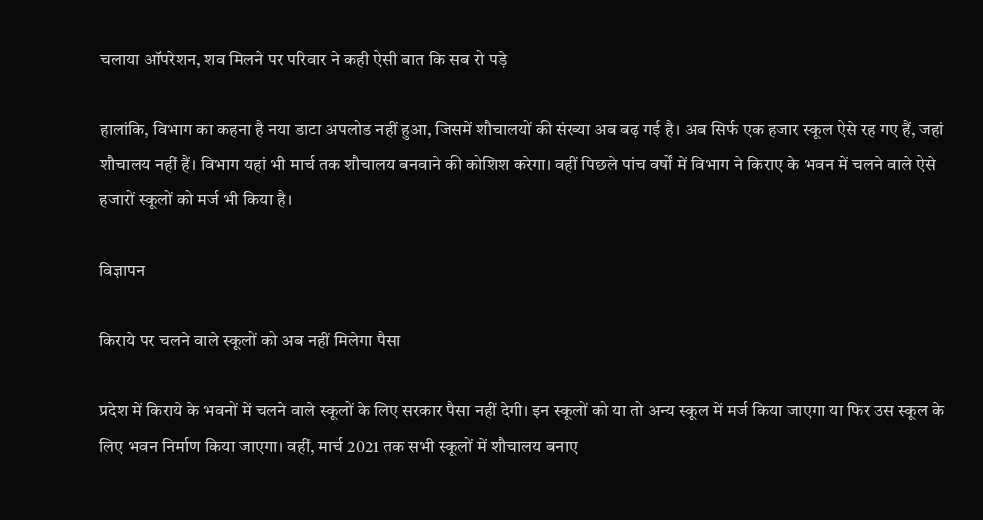चलाया ऑपरेशन, शव मिलने पर परिवार ने कही ऐसी बात कि सब रो पड़े

हालांकि, विभाग का कहना है नया डाटा अपलोड नहीं हुआ, जिसमें शौचालयों की संख्या अब बढ़ गई है। अब सिर्फ एक हजार स्कूल ऐसे रह गए हैं, जहां शौचालय नहीं हैं। विभाग यहां भी मार्च तक शौचालय बनवाने की कोशिश करेगा। वहीं पिछले पांच वर्षों में विभाग ने किराए के भवन में चलने वाले ऐसे हजारों स्कूलों को मर्ज भी किया है।

विज्ञापन

किराये पर चलने वाले स्कूलों को अब नहीं मिलेगा पैसा

प्रदेश में किराये के भवनों में चलने वाले स्कूलों के लिए सरकार पैसा नहीं देगी। इन स्कूलों को या तो अन्य स्कूल में मर्ज किया जाएगा या फिर उस स्कूल के लिए भवन निर्माण किया जाएगा। वहीं, मार्च 2021 तक सभी स्कूलों में शौचालय बनाए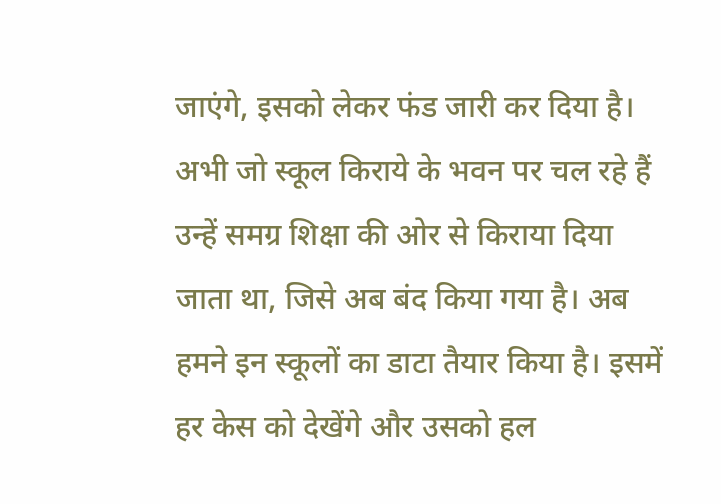जाएंगे, इसको लेकर फंड जारी कर दिया है।
अभी जो स्कूल किराये के भवन पर चल रहे हैं उन्हें समग्र शिक्षा की ओर से किराया दिया जाता था, जिसे अब बंद किया गया है। अब हमने इन स्कूलों का डाटा तैयार किया है। इसमें हर केस को देखेंगे और उसको हल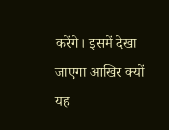करेंगे। इसमें देखा जाएगा आखिर क्यों यह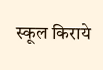स्कूल किराये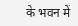के भवन में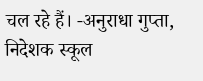चल रहे हैं। -अनुराधा गुप्ता, निदेशक स्कूल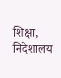शिक्षा, निदेशालय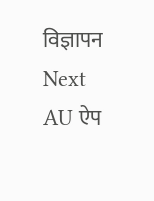विज्ञापन
Next
AU ऐप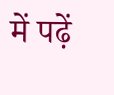में पढ़ें